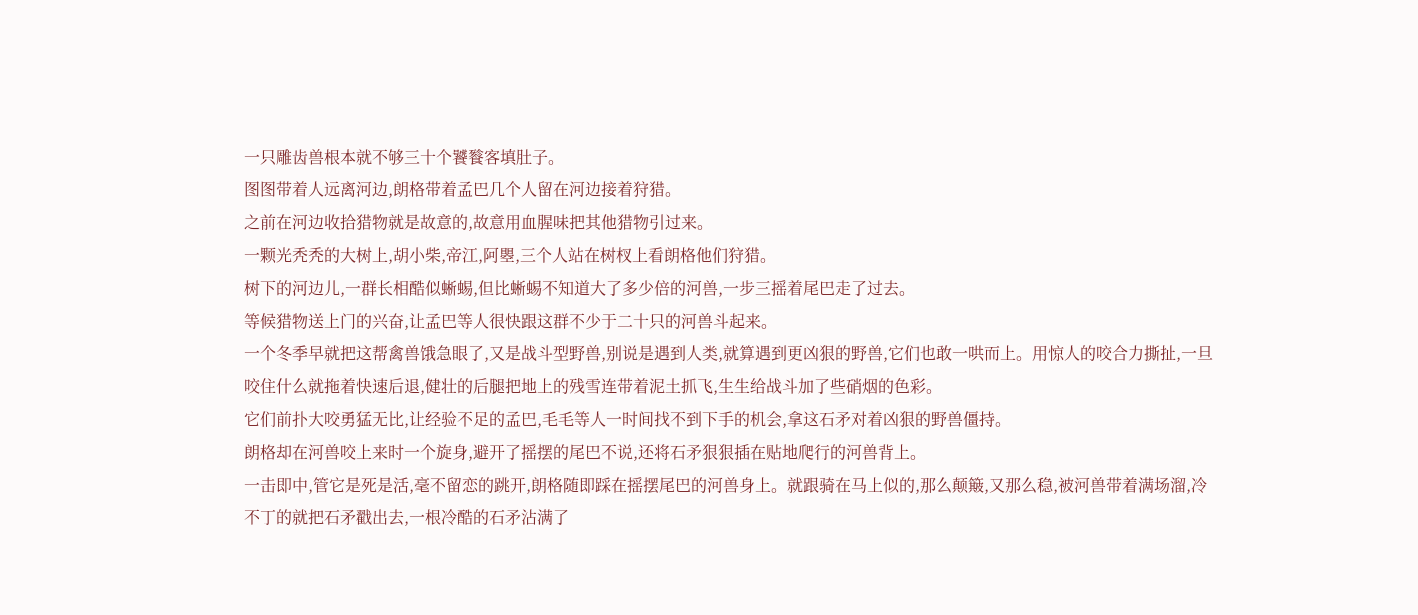一只雕齿兽根本就不够三十个饕餮客填肚子。
图图带着人远离河边,朗格带着孟巴几个人留在河边接着狩猎。
之前在河边收拾猎物就是故意的,故意用血腥味把其他猎物引过来。
一颗光秃秃的大树上,胡小柴,帝江,阿瞾,三个人站在树杈上看朗格他们狩猎。
树下的河边儿,一群长相酷似蜥蜴,但比蜥蜴不知道大了多少倍的河兽,一步三摇着尾巴走了过去。
等候猎物送上门的兴奋,让孟巴等人很快跟这群不少于二十只的河兽斗起来。
一个冬季早就把这帮禽兽饿急眼了,又是战斗型野兽,别说是遇到人类,就算遇到更凶狠的野兽,它们也敢一哄而上。用惊人的咬合力撕扯,一旦咬住什么就拖着快速后退,健壮的后腿把地上的残雪连带着泥土抓飞,生生给战斗加了些硝烟的色彩。
它们前扑大咬勇猛无比,让经验不足的孟巴,毛毛等人一时间找不到下手的机会,拿这石矛对着凶狠的野兽僵持。
朗格却在河兽咬上来时一个旋身,避开了摇摆的尾巴不说,还将石矛狠狠插在贴地爬行的河兽背上。
一击即中,管它是死是活,毫不留恋的跳开,朗格随即踩在摇摆尾巴的河兽身上。就跟骑在马上似的,那么颠簸,又那么稳,被河兽带着满场溜,冷不丁的就把石矛戳出去,一根冷酷的石矛沾满了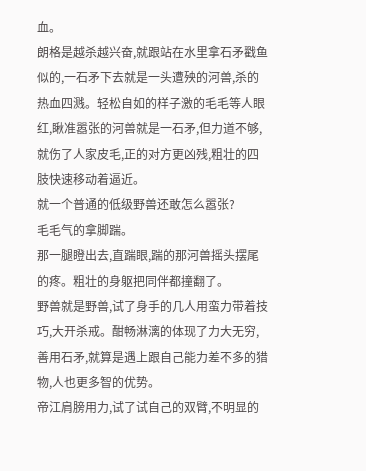血。
朗格是越杀越兴奋,就跟站在水里拿石矛戳鱼似的,一石矛下去就是一头遭殃的河兽,杀的热血四溅。轻松自如的样子激的毛毛等人眼红,瞅准嚣张的河兽就是一石矛,但力道不够,就伤了人家皮毛,正的对方更凶残,粗壮的四肢快速移动着逼近。
就一个普通的低级野兽还敢怎么嚣张?
毛毛气的拿脚踹。
那一腿瞪出去,直踹眼,踹的那河兽摇头摆尾的疼。粗壮的身躯把同伴都撞翻了。
野兽就是野兽,试了身手的几人用蛮力带着技巧,大开杀戒。酣畅淋漓的体现了力大无穷,善用石矛,就算是遇上跟自己能力差不多的猎物,人也更多智的优势。
帝江肩膀用力,试了试自己的双臂,不明显的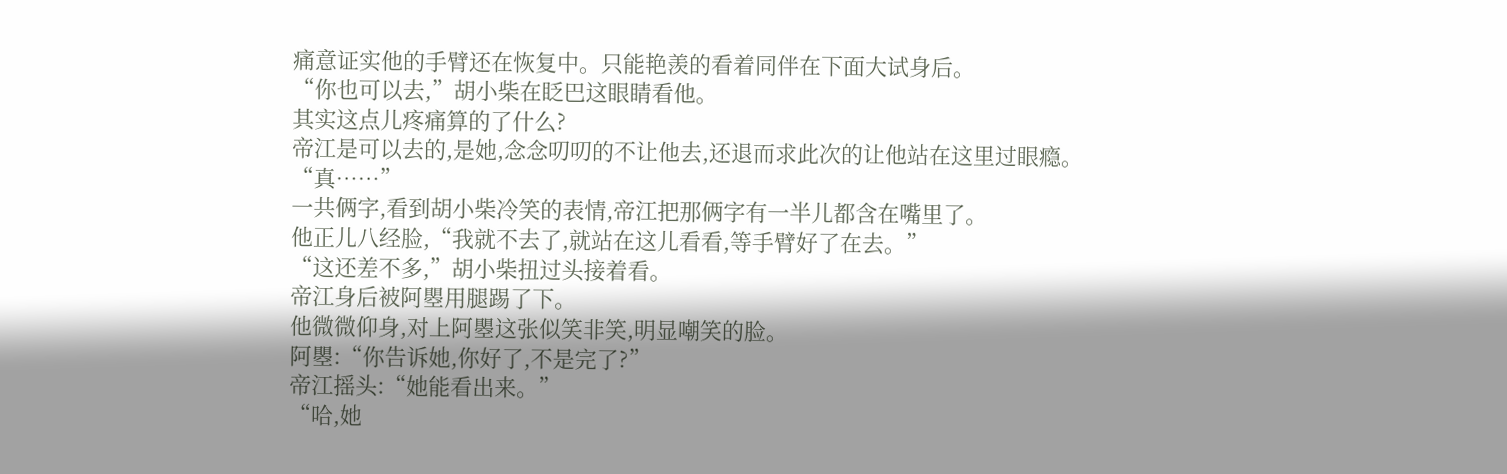痛意证实他的手臂还在恢复中。只能艳羡的看着同伴在下面大试身后。
“你也可以去,”胡小柴在眨巴这眼睛看他。
其实这点儿疼痛算的了什么?
帝江是可以去的,是她,念念叨叨的不让他去,还退而求此次的让他站在这里过眼瘾。
“真……”
一共俩字,看到胡小柴冷笑的表情,帝江把那俩字有一半儿都含在嘴里了。
他正儿八经脸,“我就不去了,就站在这儿看看,等手臂好了在去。”
“这还差不多,”胡小柴扭过头接着看。
帝江身后被阿瞾用腿踢了下。
他微微仰身,对上阿瞾这张似笑非笑,明显嘲笑的脸。
阿瞾:“你告诉她,你好了,不是完了?”
帝江摇头:“她能看出来。”
“哈,她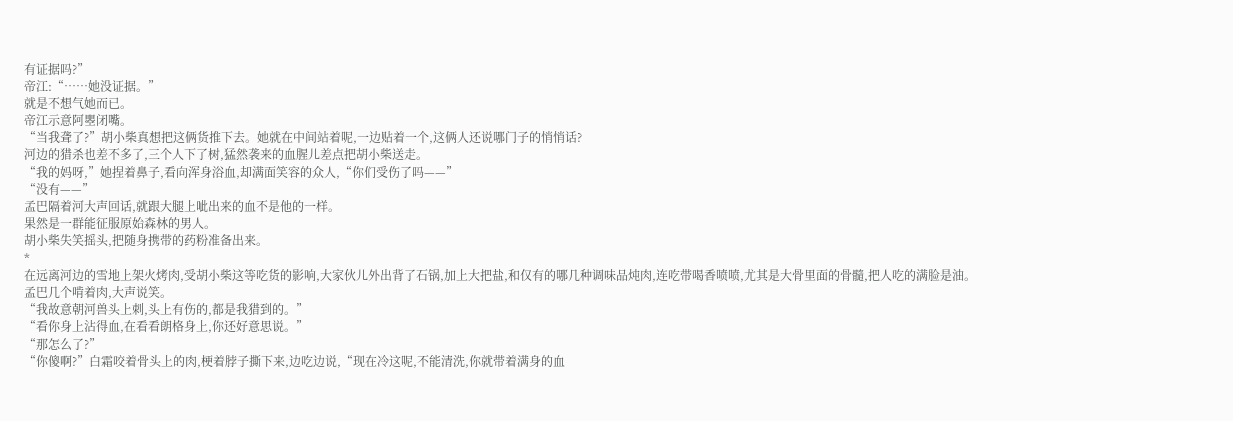有证据吗?”
帝江:“……她没证据。”
就是不想气她而已。
帝江示意阿瞾闭嘴。
“当我聋了?”胡小柴真想把这俩货推下去。她就在中间站着呢,一边贴着一个,这俩人还说哪门子的悄悄话?
河边的猎杀也差不多了,三个人下了树,猛然袭来的血腥儿差点把胡小柴送走。
“我的妈呀,”她捏着鼻子,看向浑身浴血,却满面笑容的众人,“你们受伤了吗——”
“没有——”
孟巴隔着河大声回话,就跟大腿上呲出来的血不是他的一样。
果然是一群能征服原始森林的男人。
胡小柴失笑摇头,把随身携带的药粉准备出来。
*
在远离河边的雪地上架火烤肉,受胡小柴这等吃货的影响,大家伙儿外出背了石锅,加上大把盐,和仅有的哪几种调味品炖肉,连吃带喝香喷喷,尤其是大骨里面的骨髓,把人吃的满脸是油。
孟巴几个啃着肉,大声说笑。
“我故意朝河兽头上刺,头上有伤的,都是我猎到的。”
“看你身上沾得血,在看看朗格身上,你还好意思说。”
“那怎么了?”
“你傻啊?”白霜咬着骨头上的肉,梗着脖子撕下来,边吃边说,“现在冷这呢,不能清洗,你就带着满身的血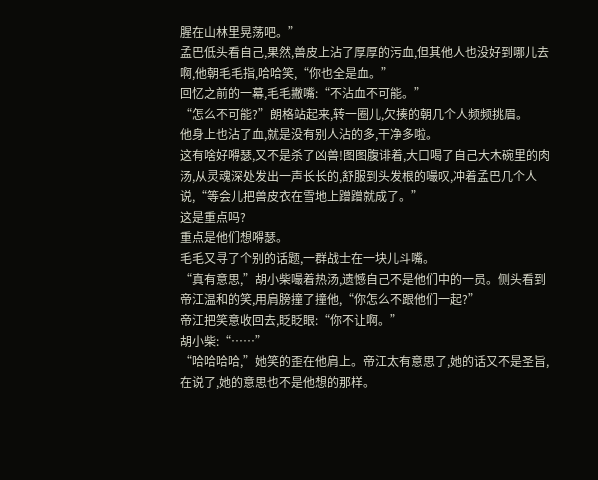腥在山林里晃荡吧。”
孟巴低头看自己,果然,兽皮上沾了厚厚的污血,但其他人也没好到哪儿去啊,他朝毛毛指,哈哈笑,“你也全是血。”
回忆之前的一幕,毛毛撇嘴:“不沾血不可能。”
“怎么不可能?”朗格站起来,转一圈儿,欠揍的朝几个人频频挑眉。
他身上也沾了血,就是没有别人沾的多,干净多啦。
这有啥好嘚瑟,又不是杀了凶兽!图图腹诽着,大口喝了自己大木碗里的肉汤,从灵魂深处发出一声长长的,舒服到头发根的嘬叹,冲着孟巴几个人说,“等会儿把兽皮衣在雪地上蹭蹭就成了。”
这是重点吗?
重点是他们想嘚瑟。
毛毛又寻了个别的话题,一群战士在一块儿斗嘴。
“真有意思,”胡小柴嘬着热汤,遗憾自己不是他们中的一员。侧头看到帝江温和的笑,用肩膀撞了撞他,“你怎么不跟他们一起?”
帝江把笑意收回去,眨眨眼:“你不让啊。”
胡小柴:“……”
“哈哈哈哈,”她笑的歪在他肩上。帝江太有意思了,她的话又不是圣旨,在说了,她的意思也不是他想的那样。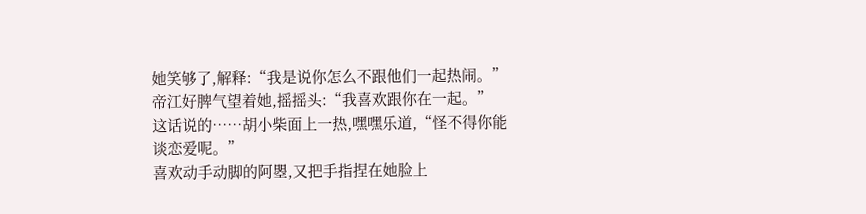她笑够了,解释:“我是说你怎么不跟他们一起热闹。”
帝江好脾气望着她,摇摇头:“我喜欢跟你在一起。”
这话说的……胡小柴面上一热,嘿嘿乐道,“怪不得你能谈恋爱呢。”
喜欢动手动脚的阿瞾,又把手指捏在她脸上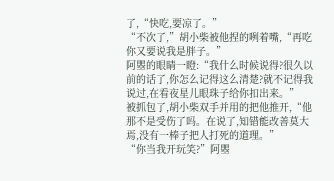了,“快吃,要凉了。”
“不次了,”胡小柴被他捏的咧着嘴,“再吃你又要说我是胖子。”
阿瞾的眼睛一瞪:“我什么时候说得?很久以前的话了,你怎么记得这么清楚?就不记得我说过,在看夜星儿眼珠子给你扣出来。”
被抓包了,胡小柴双手并用的把他推开,“他那不是受伤了吗。在说了,知错能改善莫大焉,没有一棒子把人打死的道理。”
“你当我开玩笑?”阿瞾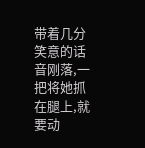带着几分笑意的话音刚落,一把将她抓在腿上,就要动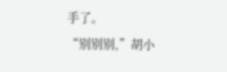手了。
“别别别,”胡小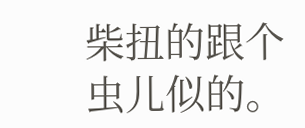柴扭的跟个虫儿似的。